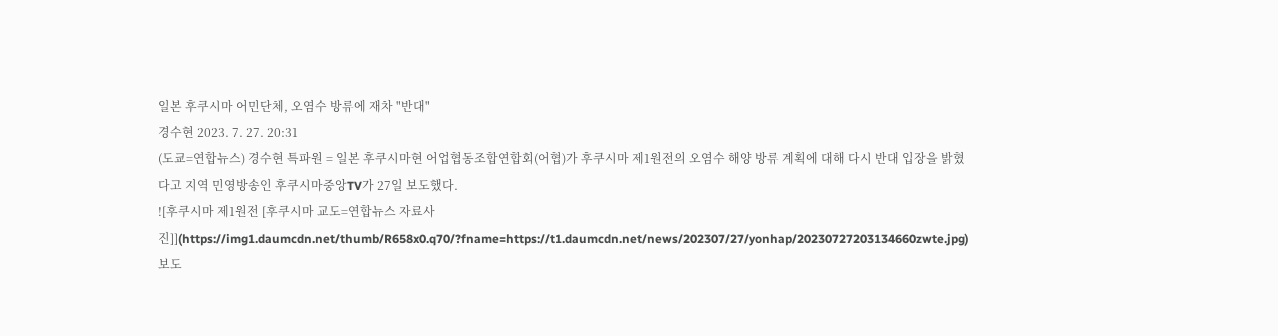일본 후쿠시마 어민단체, 오염수 방류에 재차 "반대"
경수현 2023. 7. 27. 20:31
(도쿄=연합뉴스) 경수현 특파원 = 일본 후쿠시마현 어업협동조합연합회(어협)가 후쿠시마 제1원전의 오염수 해양 방류 계획에 대해 다시 반대 입장을 밝혔다고 지역 민영방송인 후쿠시마중앙TV가 27일 보도했다.
![후쿠시마 제1원전 [후쿠시마 교도=연합뉴스 자료사진]](https://img1.daumcdn.net/thumb/R658x0.q70/?fname=https://t1.daumcdn.net/news/202307/27/yonhap/20230727203134660zwte.jpg)
보도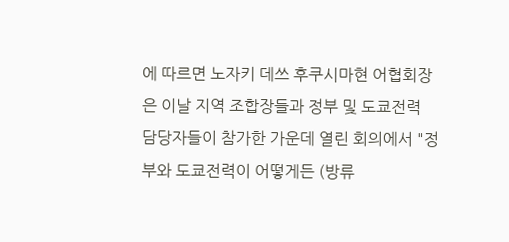에 따르면 노자키 데쓰 후쿠시마현 어협회장은 이날 지역 조합장들과 정부 및 도쿄전력 담당자들이 참가한 가운데 열린 회의에서 "정부와 도쿄전력이 어떻게든 (방류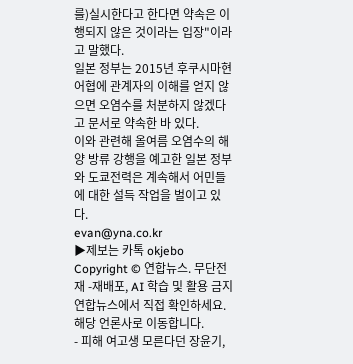를)실시한다고 한다면 약속은 이행되지 않은 것이라는 입장"이라고 말했다.
일본 정부는 2015년 후쿠시마현 어협에 관계자의 이해를 얻지 않으면 오염수를 처분하지 않겠다고 문서로 약속한 바 있다.
이와 관련해 올여름 오염수의 해양 방류 강행을 예고한 일본 정부와 도쿄전력은 계속해서 어민들에 대한 설득 작업을 벌이고 있다.
evan@yna.co.kr
▶제보는 카톡 okjebo
Copyright © 연합뉴스. 무단전재 -재배포, AI 학습 및 활용 금지
연합뉴스에서 직접 확인하세요. 해당 언론사로 이동합니다.
- 피해 여고생 모른다던 장윤기,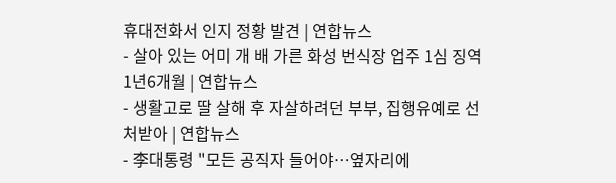휴대전화서 인지 정황 발견 | 연합뉴스
- 살아 있는 어미 개 배 가른 화성 번식장 업주 1심 징역 1년6개월 | 연합뉴스
- 생활고로 딸 살해 후 자살하려던 부부, 집행유예로 선처받아 | 연합뉴스
- 李대통령 "모든 공직자 들어야…옆자리에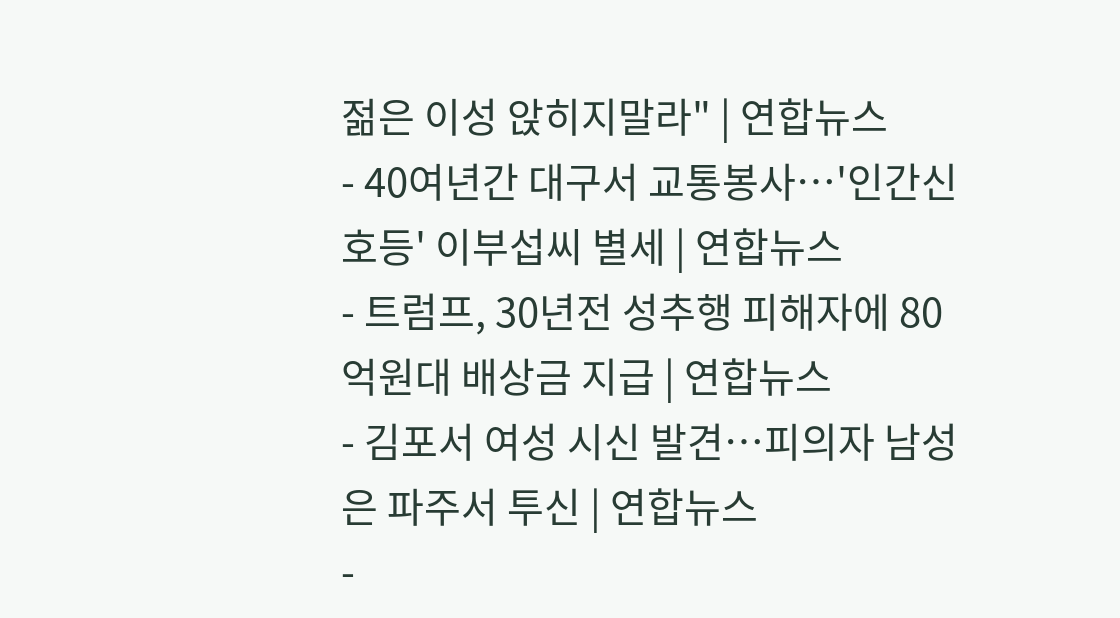젊은 이성 앉히지말라" | 연합뉴스
- 40여년간 대구서 교통봉사…'인간신호등' 이부섭씨 별세 | 연합뉴스
- 트럼프, 30년전 성추행 피해자에 80억원대 배상금 지급 | 연합뉴스
- 김포서 여성 시신 발견…피의자 남성은 파주서 투신 | 연합뉴스
-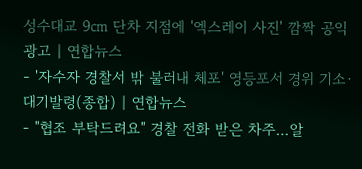성수대교 9㎝ 단차 지점에 '엑스레이 사진' 깜짝 공익광고 | 연합뉴스
- '자수자 경찰서 밖 불러내 체포' 영등포서 경위 기소·대기발령(종합) | 연합뉴스
- "협조 부탁드려요" 경찰 전화 받은 차주…알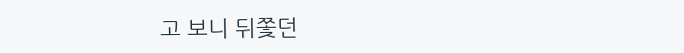고 보니 뒤쫓던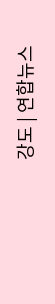강도 | 연합뉴스